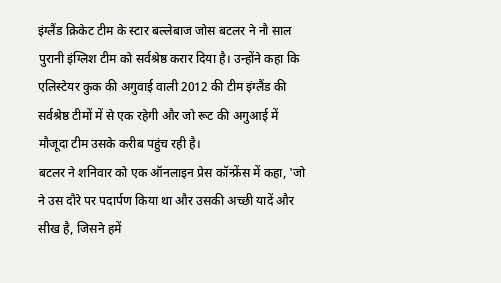इंग्लैंड क्रिकेट टीम के स्टार बल्लेबाज जोस बटलर ने नौ साल पुरानी इंग्लिश टीम को सर्वश्रेष्ठ करार दिया है। उन्होंने कहा कि एलिस्टेयर कुक की अगुवाई वाली 2012 की टीम इंग्लैंड की सर्वश्रेष्ठ टीमों में से एक रहेगी और जो रूट की अगुआई में मौजूदा टीम उसके करीब पहुंच रही है।
बटलर ने शनिवार को एक ऑनलाइन प्रेस कॉन्फ्रेंस में कहा, 'जो ने उस दौरे पर पदार्पण किया था और उसकी अच्छी यादें और सीख है, जिसने हमें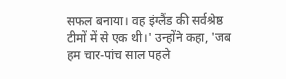सफल बनाया। वह इंग्लैंड की सर्वश्रेष्ठ टीमों में से एक थी।' उन्होंने कहा, 'जब हम चार-पांच साल पहले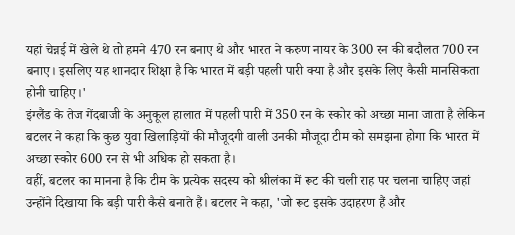यहां चेन्नई में खेले थे तो हमने 470 रन बनाए थे और भारत ने करुण नायर के 300 रन की बदौलत 700 रन बनाए। इसलिए यह शानदार शिक्षा है कि भारत में बड़ी पहली पारी क्या है और इसके लिए कैसी मानसिकता होनी चाहिए।'
इंग्लैंड के तेज गेंदबाजी के अनुकूल हालात में पहली पारी में 350 रन के स्कोर को अच्छा माना जाता है लेकिन बटलर ने कहा कि कुछ युवा खिलाड़ियों की मौजूदगी वाली उनकी मौजूदा टीम को समझना होगा कि भारत में अच्छा स्कोर 600 रन से भी अधिक हो सकता है।
वहीं, बटलर का मानना है कि टीम के प्रत्येक सदस्य को श्रीलंका में रूट की चली राह पर चलना चाहिए जहां उन्होंने दिखाया कि बड़ी पारी कैसे बनाते हैं। बटलर ने कहा, 'जो रूट इसके उदाहरण हैं और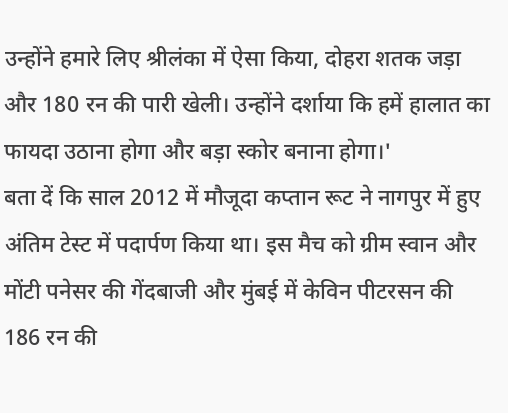उन्होंने हमारे लिए श्रीलंका में ऐसा किया, दोहरा शतक जड़ा और 180 रन की पारी खेली। उन्होंने दर्शाया कि हमें हालात का फायदा उठाना होगा और बड़ा स्कोर बनाना होगा।'
बता दें कि साल 2012 में मौजूदा कप्तान रूट ने नागपुर में हुए अंतिम टेस्ट में पदार्पण किया था। इस मैच को ग्रीम स्वान और मोंटी पनेसर की गेंदबाजी और मुंबई में केविन पीटरसन की 186 रन की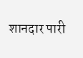शानदार पारी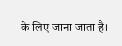के लिए जाना जाता है।